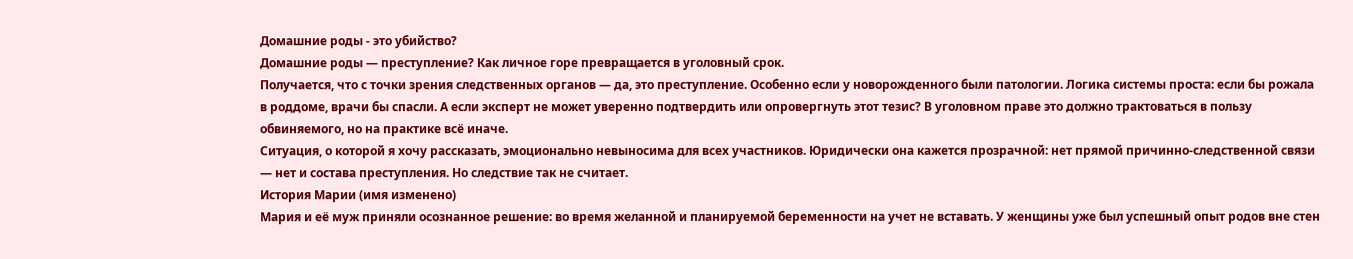Домашние роды - это убийство?
Домашние роды — преступление? Как личное горе превращается в уголовный срок.
Получается, что с точки зрения следственных органов — да, это преступление. Особенно если у новорожденного были патологии. Логика системы проста: если бы рожала в роддоме, врачи бы спасли. А если эксперт не может уверенно подтвердить или опровергнуть этот тезис? В уголовном праве это должно трактоваться в пользу обвиняемого, но на практике всё иначе.
Ситуация, о которой я хочу рассказать, эмоционально невыносима для всех участников. Юридически она кажется прозрачной: нет прямой причинно-следственной связи — нет и состава преступления. Но следствие так не считает.
История Марии (имя изменено)
Мария и её муж приняли осознанное решение: во время желанной и планируемой беременности на учет не вставать. У женщины уже был успешный опыт родов вне стен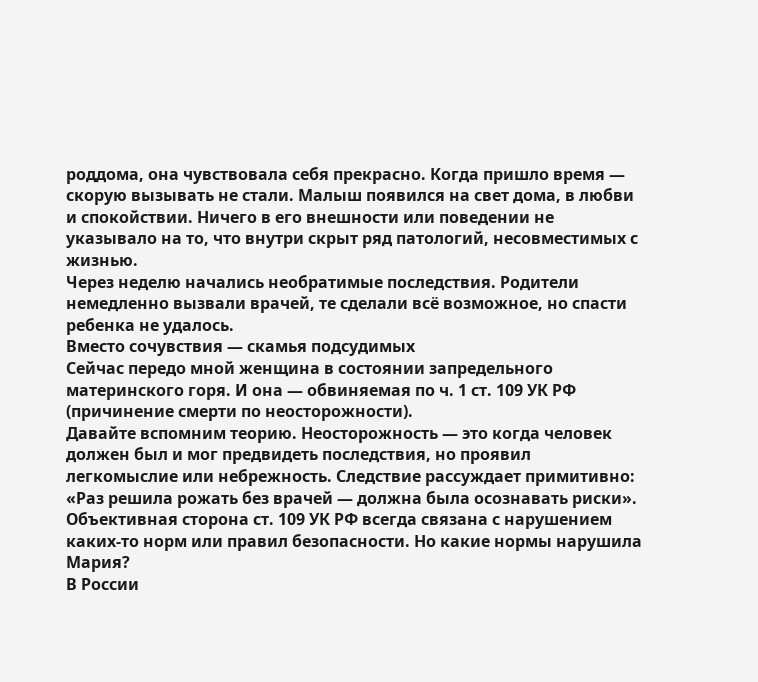роддома, она чувствовала себя прекрасно. Когда пришло время — скорую вызывать не стали. Малыш появился на свет дома, в любви и спокойствии. Ничего в его внешности или поведении не указывало на то, что внутри скрыт ряд патологий, несовместимых с жизнью.
Через неделю начались необратимые последствия. Родители немедленно вызвали врачей, те сделали всё возможное, но спасти ребенка не удалось.
Вместо сочувствия — скамья подсудимых
Сейчас передо мной женщина в состоянии запредельного материнского горя. И она — обвиняемая по ч. 1 ст. 109 УК РФ (причинение смерти по неосторожности).
Давайте вспомним теорию. Неосторожность — это когда человек должен был и мог предвидеть последствия, но проявил легкомыслие или небрежность. Следствие рассуждает примитивно: «Раз решила рожать без врачей — должна была осознавать риски».
Объективная сторона ст. 109 УК РФ всегда связана с нарушением каких-то норм или правил безопасности. Но какие нормы нарушила Мария?
В России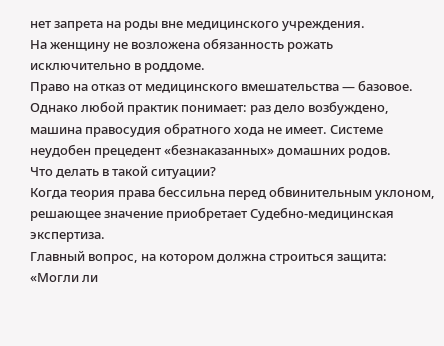нет запрета на роды вне медицинского учреждения.
На женщину не возложена обязанность рожать исключительно в роддоме.
Право на отказ от медицинского вмешательства — базовое. Однако любой практик понимает: раз дело возбуждено, машина правосудия обратного хода не имеет. Системе неудобен прецедент «безнаказанных» домашних родов.
Что делать в такой ситуации?
Когда теория права бессильна перед обвинительным уклоном, решающее значение приобретает Судебно-медицинская экспертиза.
Главный вопрос, на котором должна строиться защита: «Могли ли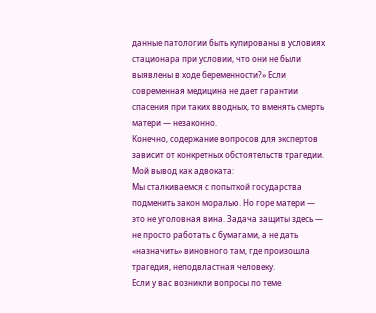данные патологии быть купированы в условиях стационара при условии, что они не были выявлены в ходе беременности?» Если современная медицина не дает гарантии спасения при таких вводных, то вменять смерть матери — незаконно.
Конечно, содержание вопросов для экспертов зависит от конкретных обстоятельств трагедии.
Мой вывод как адвоката:
Мы сталкиваемся с попыткой государства подменить закон моралью. Но горе матери — это не уголовная вина. Задача защиты здесь — не просто работать с бумагами, а не дать «назначить» виновного там, где произошла трагедия, неподвластная человеку.
Если у вас возникли вопросы по теме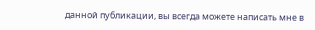данной публикации, вы всегда можете написать мне в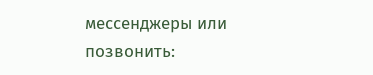мессенджеры или позвонить: